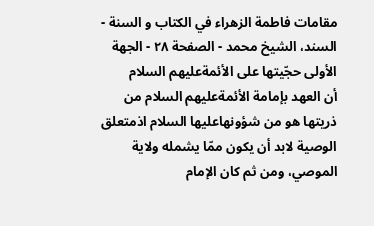مقامات فاطمة الزهراء في الكتاب و السنة - السند، الشيخ محمد - الصفحة ٢٨ - الجهة الأولى حجّيتها على الأئمةعليهم السلام
أن العهد بإمامة الأئمةعليهم السلام من ذريتها هو من شؤونهاعليها السلام اذمتعلق الوصية لابد أن يكون ممّا يشمله ولاية الموصي، ومن ثم كان الإمام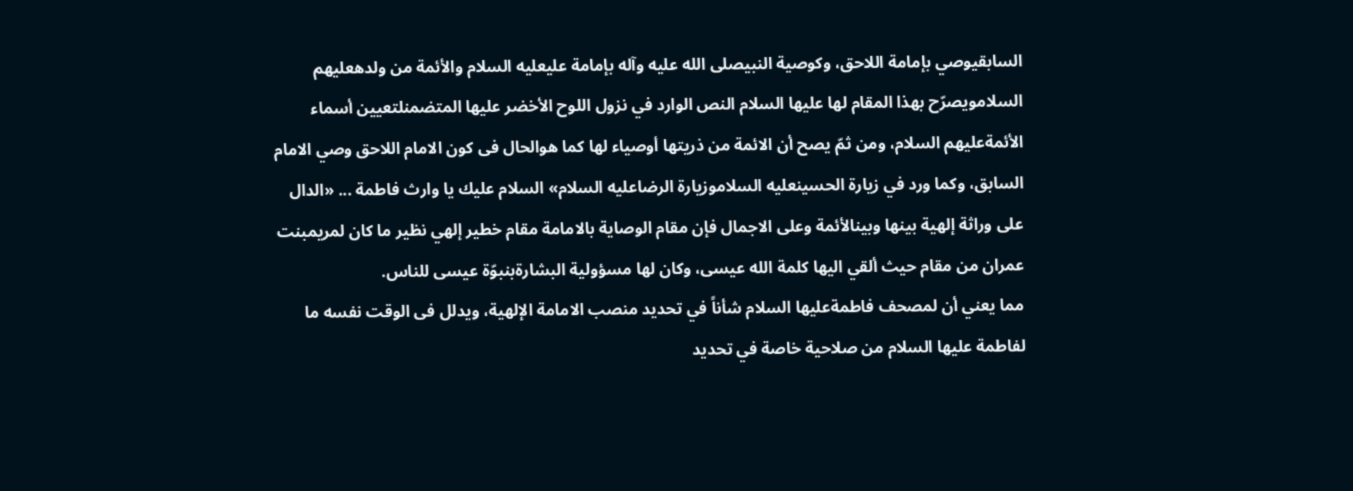السابقيوصي بإمامة اللاحق، وكوصية النبيصلى الله عليه وآله بإمامة عليعليه السلام والأئمة من ولدهعليهم السلامويصرّح بهذا المقام لها عليها السلام النص الوارد في نزول اللوح الأخضر عليها المتضمنلتعيين أسماء الأئمةعليهم السلام، ومن ثمّ يصح أن الائمة من ذريتها أوصياء لها كما هوالحال فى كون الامام اللاحق وصي الامام السابق، وكما ورد في زيارة الحسينعليه السلاموزيارة الرضاعليه السلام» السلام عليك يا وارث فاطمة ... «الدال على وراثة إلهية بينها وبينالأئمة وعلى الاجمال فإن مقام الوصاية بالامامة مقام خطير إلهي نظير ما كان لمريمبنت عمران من مقام حيث ألقي اليها كلمة الله عيسى، وكان لها مسؤولية البشارةبنبوّة عيسى للناس.
مما يعني أن لمصحف فاطمةعليها السلام شأناً في تحديد منصب الامامة الإلهية، ويدلل فى الوقت نفسه ما لفاطمة عليها السلام من صلاحية خاصة في تحديد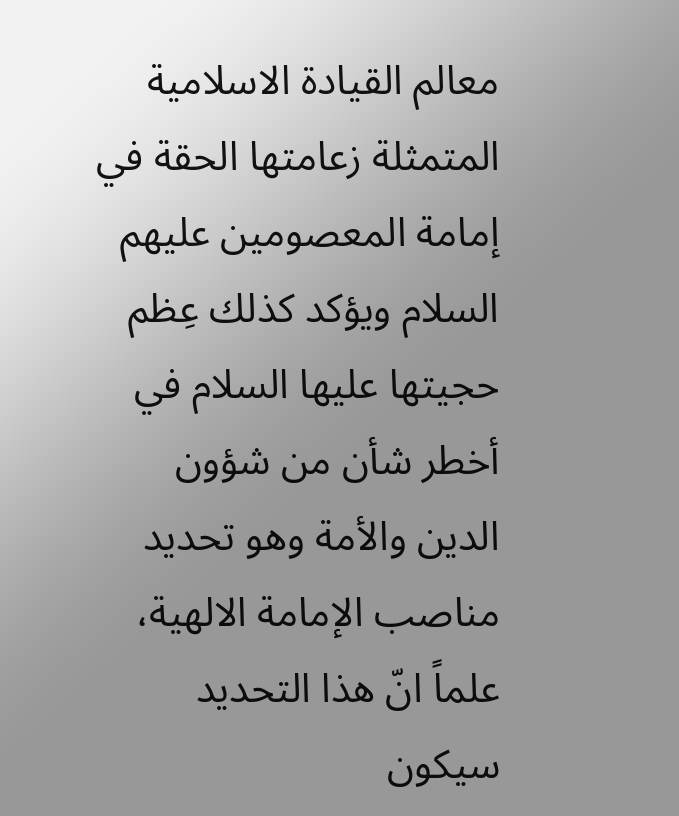معالم القيادة الاسلامية المتمثلة زعامتها الحقة في إمامة المعصومين عليهم السلام ويؤكد كذلك عِظم حجيتها عليها السلام في أخطر شأن من شؤون الدين والأمة وهو تحديد مناصب الإمامة الالهية، علماً انّ هذا التحديد سيكون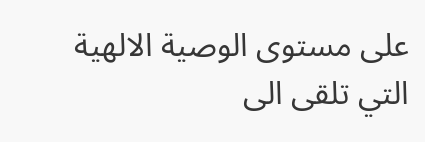على مستوى الوصية الالهية التي تلقى الى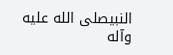النبيصلى الله عليه وآله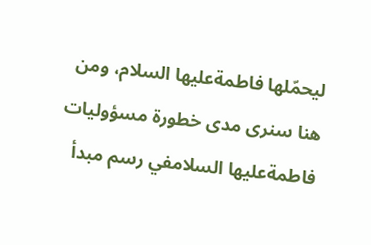ليحمّلها فاطمةعليها السلام، ومن هنا سنرى مدى خطورة مسؤوليات فاطمةعليها السلامفي رسم مبدأ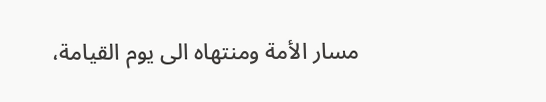مسار الأمة ومنتهاه الى يوم القيامة،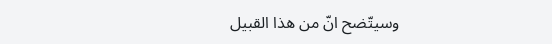وسيتّضح انّ من هذا القبيل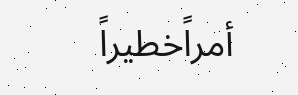أمراًخطيراً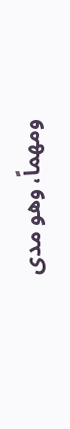ومهماً، وهو مدى